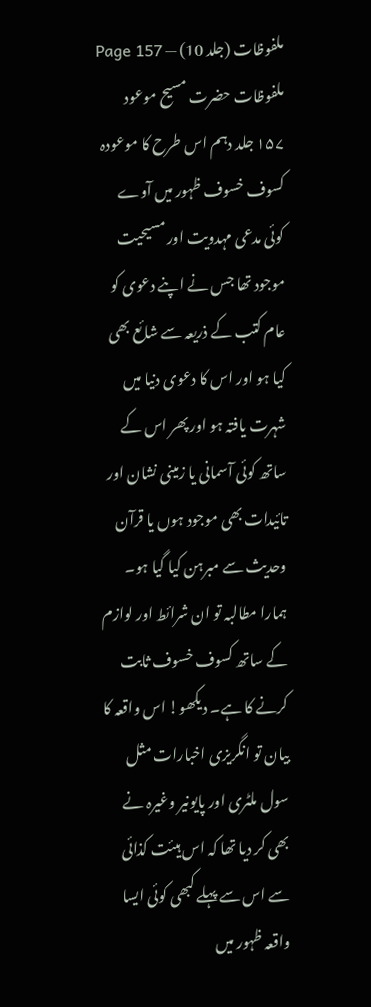ملفوظات (جلد 10) — Page 157
ملفوظات حضرت مسیح موعود ۱۵۷ جلد دہم اس طرح کا موعودہ کسوف خسوف ظہور میں آوے کوئی مدعی مہدویت اور مسیحیت موجود تھا جس نے اپنے دعوی کو عام کتب کے ذریعہ سے شائع بھی کیا ہو اور اس کا دعوی دنیا میں شہرت یافتہ ہو اور پھر اس کے ساتھ کوئی آسمانی یا زمینی نشان اور تائیدات بھی موجود ہوں یا قرآن وحدیث سے مبرہن کیا گیا ہو۔ ہمارا مطالبہ تو ان شرائط اور لوازم کے ساتھ کسوف خسوف ثابت کرنے کا ہے۔ دیکھو! اس واقعہ کا بیان تو انگریزی اخبارات مثل سول ملٹری اور پایونیر وغیرہ نے بھی کر دیا تھا کہ اس ہیئت کذائی سے اس سے پہلے کبھی کوئی ایسا واقعہ ظہور میں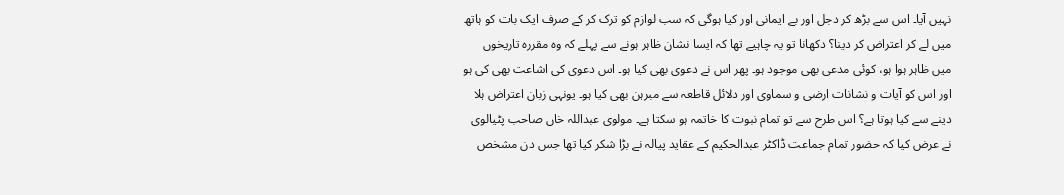نہیں آیا۔ اس سے بڑھ کر دجل اور بے ایمانی اور کیا ہوگی کہ سب لوازم کو ترک کر کے صرف ایک بات کو ہاتھ میں لے کر اعتراض کر دینا؟ دکھانا تو یہ چاہیے تھا کہ ایسا نشان ظاہر ہونے سے پہلے کہ وہ مقررہ تاریخوں میں ظاہر ہوا ہو، کوئی مدعی بھی موجود ہو۔ پھر اس نے دعوی بھی کیا ہو۔ اس دعوی کی اشاعت بھی کی ہو اور اس کو آیات و نشانات ارضی و سماوی اور دلائل قاطعہ سے مبرہن بھی کیا ہو۔ یونہی زبان اعتراض ہلا دینے سے کیا ہوتا ہے؟ اس طرح سے تو تمام نبوت کا خاتمہ ہو سکتا ہے۔ مولوی عبداللہ خاں صاحب پٹیالوی نے عرض کیا کہ حضور تمام جماعت ڈاکٹر عبدالحکیم کے عقاید پیالہ نے بڑا شکر کیا تھا جس دن مشخص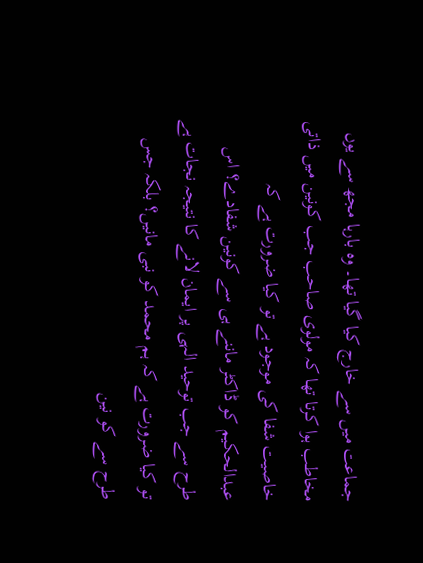جماعت میں سے خارج کیا گیا تھا۔ وہ بارہا مجھ سے یوں مخاطب ہوا کرتا تھا کہ مولوی صاحب جب کونین میں ذاتی خاصیت شفا کی موجود ہے تو کیا ضرورت ہے کہ عبدالحکیم کو ڈاکٹر ماننے ہی سے کونین شفادے؟ اس طرح سے جب توحید الہی پر ایمان لانے کا نتیجہ نجات ہے تو کیا ضرورت ہے کہ ہم محمد کو نبی مانیں؟ بلکہ جس طرح سے کو نین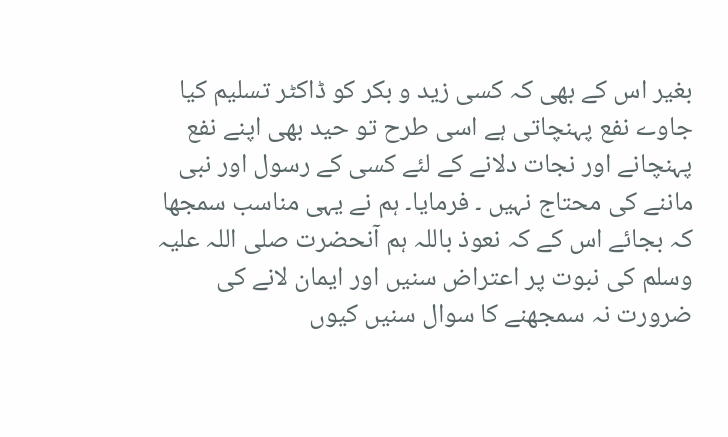بغیر اس کے بھی کہ کسی زید و بکر کو ڈاکٹر تسلیم کیا جاوے نفع پہنچاتی ہے اسی طرح تو حید بھی اپنے نفع پہنچانے اور نجات دلانے کے لئے کسی کے رسول اور نبی ماننے کی محتاج نہیں ۔ فرمایا۔ ہم نے یہی مناسب سمجھا کہ بجائے اس کے کہ نعوذ باللہ ہم آنحضرت صلی اللہ علیہ وسلم کی نبوت پر اعتراض سنیں اور ایمان لانے کی ضرورت نہ سمجھنے کا سوال سنیں کیوں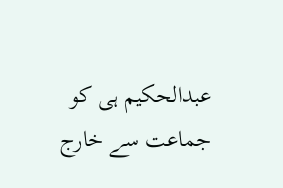عبدالحکیم ہی کو جماعت سے خارج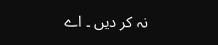نہ کر دیں ۔ اے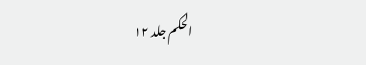الحکم جلد ۱۲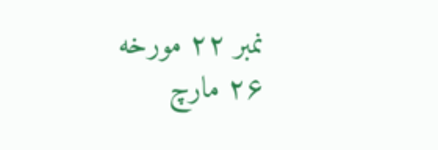نمبر ۲۲ مورخه ۲۶ مارچ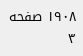۱۹۰۸ صفحه ۳